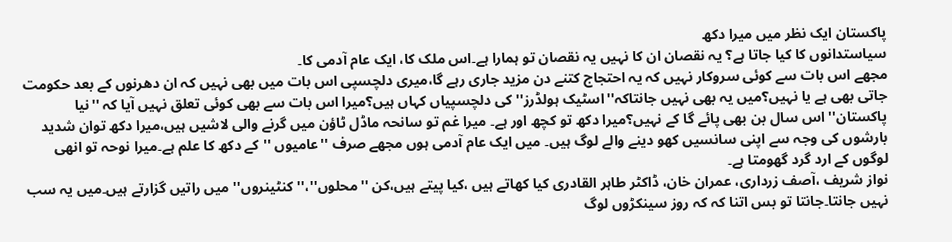پاکستان ایک نظر میں میرا دکھ
سیاستدانوں کا کیا جاتا ہے؟ یہ نقصان ان کا نہیں یہ نقصان تو ہمارا ہے۔اس ملک کا، ایک عام آدمی کا۔
مجھے اس بات سے کوئی سروکار نہیں کہ یہ احتجاج کتنے دن مزید جاری رہے گا،میری دلچسپی اس بات میں بھی نہیں کہ ان دھرنوں کے بعد حکومت جاتی بھی ہے یا نہیں؟میں یہ بھی نہیں جانتاکہ''اسٹیک ہولڈرز''کی دلچسپیاں کہاں ہیں؟میرا اس بات سے بھی کوئی تعلق نہیں آیا کہ ''نیا پاکستان'' اس سال بن بھی پائے گا کے نہیں؟میرا دکھ تو کچھ اور ہے۔ میرا غم تو سانحہ ماڈل ٹاؤن میں گرنے والی لاشیں ہیں،میرا دکھ توان شدید بارشوں کی وجہ سے اپنی سانسیں کھو دینے والے لوگ ہیں۔ میں ایک عام آدمی ہوں مجھے صرف ''عامیوں ''کے دکھ کا علم ہے۔میرا نوحہ تو انھی لوگوں کے ارد گرد گھومتا ہے۔
نواز شریف ،آصف زرداری، عمران خان، ڈاکٹر طاہر القادری کیا کھاتے ہیں ،کیا پیتے ہیں،کن ''محلوں''،''کنٹینروں'' میں راتیں گزارتے ہیں۔میں یہ سب نہیں جانتا۔جانتا تو بس اتنا کہ کہ روز سینکڑوں لوگ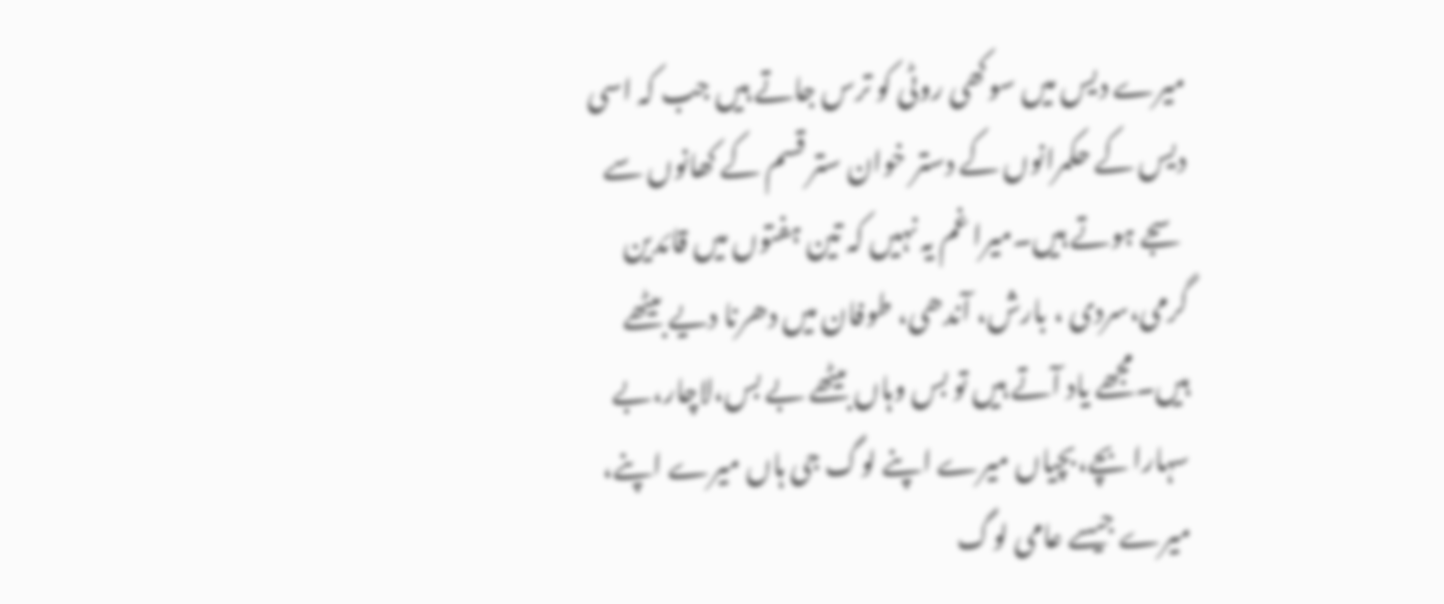میرے دیس میں سوکھی روٹی کو ترس جاتے ہیں جب کہ اسی دیس کے حکمرانوں کے دستر خوان ستر قسم کے کھانوں سے سجے ہوتے ہیں۔میرا غم یہ نہیں کہ تین ہفتوں میں قائدین گرمی،سردی ، بارش، آندھی، طوفان میں دھرنا دیے بیٹھے ہیں۔مجھے یاد آتے ہیں تو بس وہاں بیٹھے بے بس،لاچار،بے سہارا بچے،بچیاں میرے اپنے لوگ جی ہاں میرے اپنے، میرے جیسے عامی لوگ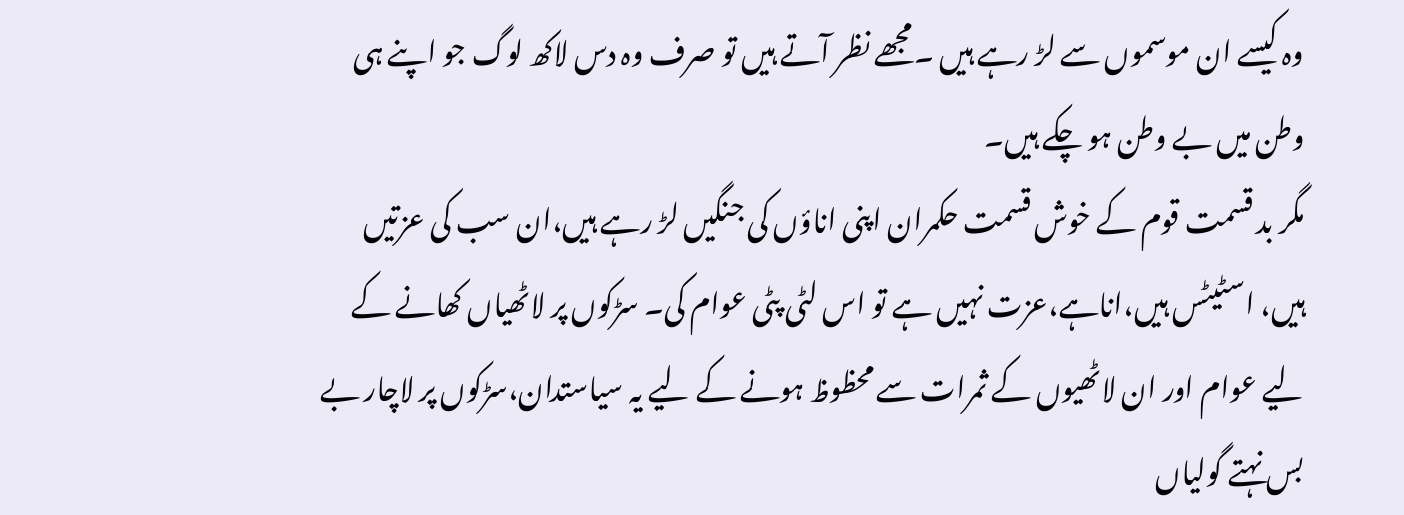وہ کیسے ان موسموں سے لڑ رہے ہیں ۔مجھے نظر آتے ہیں تو صرف وہ دس لاکھ لوگ جو اپنے ہی وطن میں بے وطن ہو چکے ہیں۔
مگر بد قسمت قوم کے خوش قسمت حکمران اپنی اناؤں کی جنگیں لڑ رہے ہیں،ان سب کی عزتیں ہیں، اسٹیٹس ہیں،اناہے،عزت نہیں ہے تو اس لٹی پٹی عوام کی۔ سڑکوں پر لاٹھیاں کھانے کے لیے عوام اور ان لاٹھیوں کے ثمرات سے محظوظ ہونے کے لیے یہ سیاستدان،سڑکوں پر لاچار بے بس نہتے گولیاں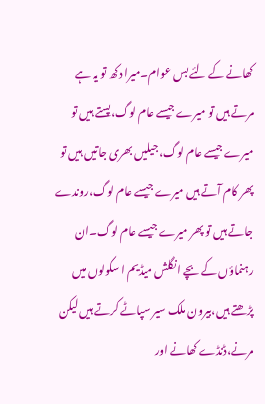کھانے کے لئے بس عوام۔میرا دکھ تو یہ ہے مرتے ہیں تو میرے جیسے عام لوگ،پستے ہیں تو میرے جیسے عام لوگ،جیلیں بھری جاتیں ہیں تو پھر کام آتے ہیں میرے جیسے عام لوگ،روندے جاتے ہیں تو پھر میرے جیسے عام لوگ۔ان رہنماؤں کے بچے انگلش میڈیم ا سکولوں میں پڑھتے ہیں،بیرون ملک سیر سپاٹے کرتے ہیں لیکن مرنے،ڈنڈے کھانے اور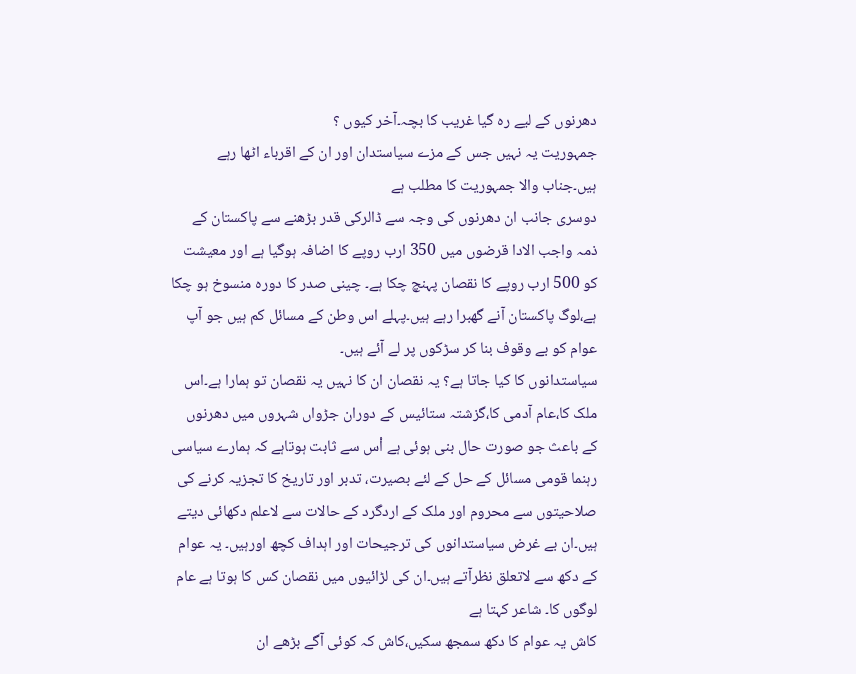دھرنوں کے لیے رہ گیا غریب کا بچہ۔آخر کیوں ؟
جمہوریت یہ نہیں جس کے مزے سیاستدان اور ان کے اقرباء اٹھا رہے ہیں۔جناب والا جمہوریت کا مطلب ہے
دوسری جانب ان دھرنوں کی وجہ سے ڈالرکی قدر بڑھنے سے پاکستان کے ذمہ واجب الادا قرضوں میں 350 ارب روپے کا اضافہ ہوگیا ہے اور معیشت کو 500 ارب روپے کا نقصان پہنچ چکا ہے۔ چینی صدر کا دورہ منسوخ ہو چکا ہے،لوگ پاکستان آنے گھبرا رہے ہیں۔پہلے اس وطن کے مسائل کم ہیں جو آپ عوام کو بے وقوف بنا کر سڑکوں پر لے آئے ہیں۔
سیاستدانوں کا کیا جاتا ہے؟ یہ نقصان ان کا نہیں یہ نقصان تو ہمارا ہے۔اس ملک کا،عام آدمی کا،گزشتہ ستائیس کے دوران جڑواں شہروں میں دھرنوں کے باعث جو صورت حال بنی ہوئی ہے اْس سے ثابت ہوتاہے کہ ہمارے سیاسی رہنما قومی مسائل کے حل کے لئے بصیرت، تدبر اور تاریخ کا تجزیہ کرنے کی صلاحیتوں سے محروم اور ملک کے اردگرد کے حالات سے لاعلم دکھائی دیتے ہیں۔ان بے غرض سیاستدانوں کی ترجیحات اور اہداف کچھ اورہیں۔ یہ عوام کے دکھ سے لاتعلق نظرآتے ہیں۔ان کی لڑائیوں میں نقصان کس کا ہوتا ہے عام لوگوں کا۔ شاعر کہتا ہے
کاش یہ عوام کا دکھ سمجھ سکیں،کاش کہ کوئی آگے بڑھے ان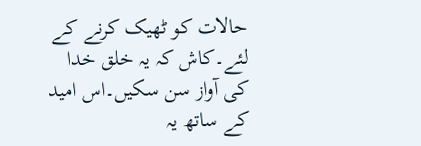حالات کو ٹھیک کرنے کے لئے۔کاش کہ یہ خلق خدا کی آواز سن سکیں۔اس امید کے ساتھ یہ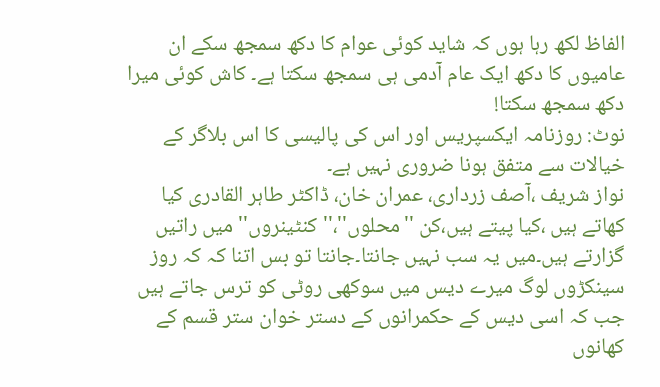الفاظ لکھ رہا ہوں کہ شاید کوئی عوام کا دکھ سمجھ سکے ان عامیوں کا دکھ ایک عام آدمی ہی سمجھ سکتا ہے۔ کاش کوئی میرا دکھ سمجھ سکتا!
نوٹ: روزنامہ ایکسپریس اور اس کی پالیسی کا اس بلاگر کے خیالات سے متفق ہونا ضروری نہیں ہے۔
نواز شریف ،آصف زرداری، عمران خان، ڈاکٹر طاہر القادری کیا کھاتے ہیں ،کیا پیتے ہیں،کن ''محلوں''،''کنٹینروں'' میں راتیں گزارتے ہیں۔میں یہ سب نہیں جانتا۔جانتا تو بس اتنا کہ کہ روز سینکڑوں لوگ میرے دیس میں سوکھی روٹی کو ترس جاتے ہیں جب کہ اسی دیس کے حکمرانوں کے دستر خوان ستر قسم کے کھانوں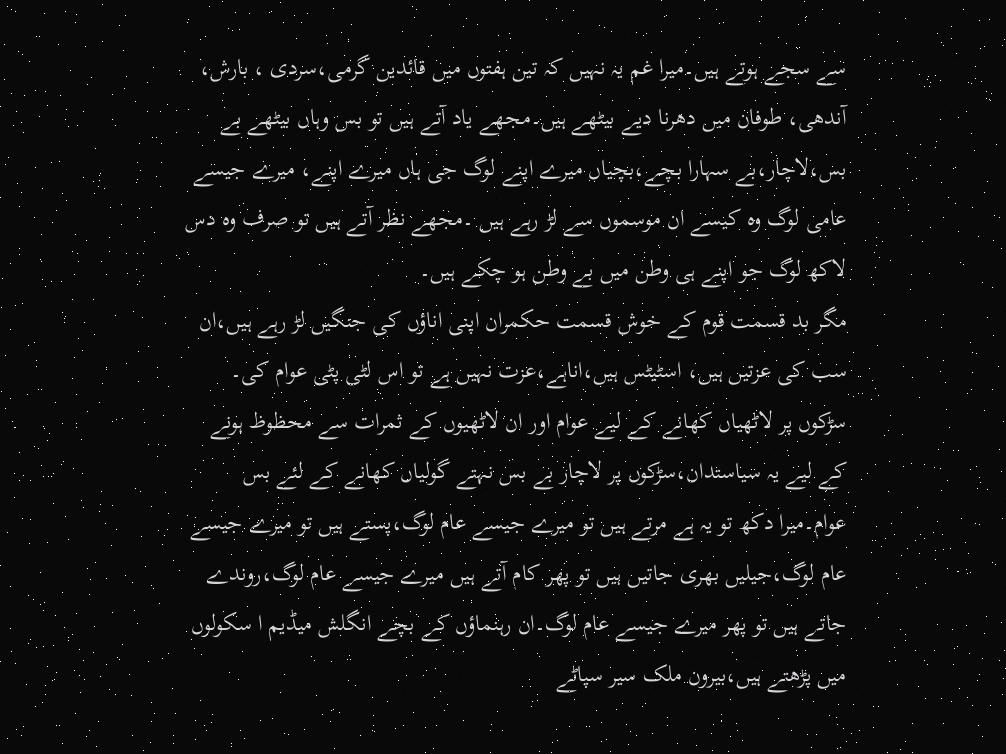سے سجے ہوتے ہیں۔میرا غم یہ نہیں کہ تین ہفتوں میں قائدین گرمی،سردی ، بارش، آندھی، طوفان میں دھرنا دیے بیٹھے ہیں۔مجھے یاد آتے ہیں تو بس وہاں بیٹھے بے بس،لاچار،بے سہارا بچے،بچیاں میرے اپنے لوگ جی ہاں میرے اپنے، میرے جیسے عامی لوگ وہ کیسے ان موسموں سے لڑ رہے ہیں ۔مجھے نظر آتے ہیں تو صرف وہ دس لاکھ لوگ جو اپنے ہی وطن میں بے وطن ہو چکے ہیں۔
مگر بد قسمت قوم کے خوش قسمت حکمران اپنی اناؤں کی جنگیں لڑ رہے ہیں،ان سب کی عزتیں ہیں، اسٹیٹس ہیں،اناہے،عزت نہیں ہے تو اس لٹی پٹی عوام کی۔ سڑکوں پر لاٹھیاں کھانے کے لیے عوام اور ان لاٹھیوں کے ثمرات سے محظوظ ہونے کے لیے یہ سیاستدان،سڑکوں پر لاچار بے بس نہتے گولیاں کھانے کے لئے بس عوام۔میرا دکھ تو یہ ہے مرتے ہیں تو میرے جیسے عام لوگ،پستے ہیں تو میرے جیسے عام لوگ،جیلیں بھری جاتیں ہیں تو پھر کام آتے ہیں میرے جیسے عام لوگ،روندے جاتے ہیں تو پھر میرے جیسے عام لوگ۔ان رہنماؤں کے بچے انگلش میڈیم ا سکولوں میں پڑھتے ہیں،بیرون ملک سیر سپاٹے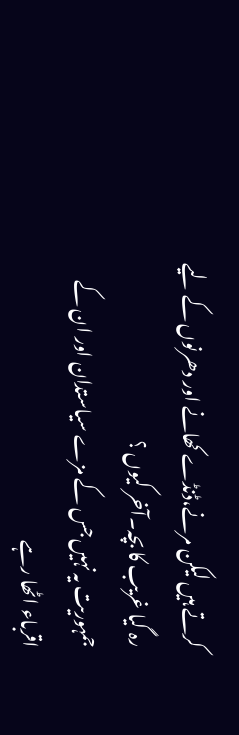کرتے ہیں لیکن مرنے،ڈنڈے کھانے اور دھرنوں کے لیے رہ گیا غریب کا بچہ۔آخر کیوں ؟
جمہوریت یہ نہیں جس کے مزے سیاستدان اور ان کے اقرباء اٹھا رہے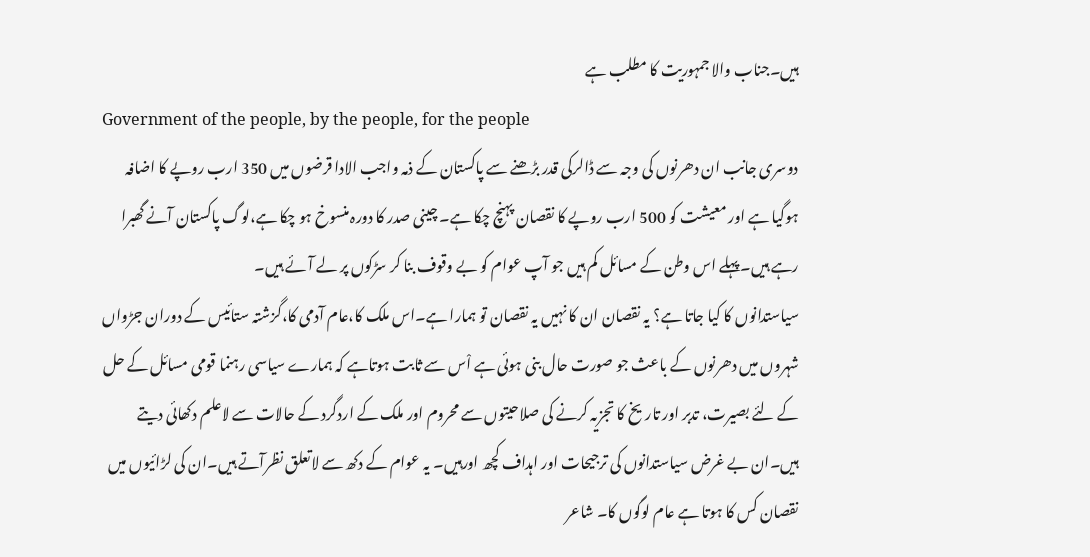ہیں۔جناب والا جمہوریت کا مطلب ہے
Government of the people, by the people, for the people
دوسری جانب ان دھرنوں کی وجہ سے ڈالرکی قدر بڑھنے سے پاکستان کے ذمہ واجب الادا قرضوں میں 350 ارب روپے کا اضافہ ہوگیا ہے اور معیشت کو 500 ارب روپے کا نقصان پہنچ چکا ہے۔ چینی صدر کا دورہ منسوخ ہو چکا ہے،لوگ پاکستان آنے گھبرا رہے ہیں۔پہلے اس وطن کے مسائل کم ہیں جو آپ عوام کو بے وقوف بنا کر سڑکوں پر لے آئے ہیں۔
سیاستدانوں کا کیا جاتا ہے؟ یہ نقصان ان کا نہیں یہ نقصان تو ہمارا ہے۔اس ملک کا،عام آدمی کا،گزشتہ ستائیس کے دوران جڑواں شہروں میں دھرنوں کے باعث جو صورت حال بنی ہوئی ہے اْس سے ثابت ہوتاہے کہ ہمارے سیاسی رہنما قومی مسائل کے حل کے لئے بصیرت، تدبر اور تاریخ کا تجزیہ کرنے کی صلاحیتوں سے محروم اور ملک کے اردگرد کے حالات سے لاعلم دکھائی دیتے ہیں۔ان بے غرض سیاستدانوں کی ترجیحات اور اہداف کچھ اورہیں۔ یہ عوام کے دکھ سے لاتعلق نظرآتے ہیں۔ان کی لڑائیوں میں نقصان کس کا ہوتا ہے عام لوگوں کا۔ شاعر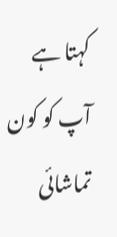کہتا ہے
آپ کو کون تماشائی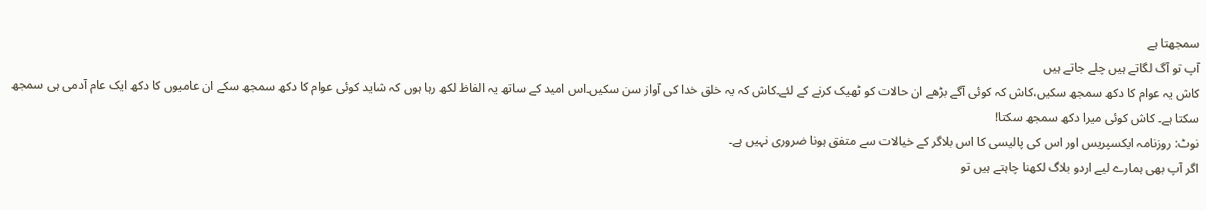سمجھتا ہے
آپ تو آگ لگاتے ہیں چلے جاتے ہیں
کاش یہ عوام کا دکھ سمجھ سکیں،کاش کہ کوئی آگے بڑھے ان حالات کو ٹھیک کرنے کے لئے۔کاش کہ یہ خلق خدا کی آواز سن سکیں۔اس امید کے ساتھ یہ الفاظ لکھ رہا ہوں کہ شاید کوئی عوام کا دکھ سمجھ سکے ان عامیوں کا دکھ ایک عام آدمی ہی سمجھ سکتا ہے۔ کاش کوئی میرا دکھ سمجھ سکتا!
نوٹ: روزنامہ ایکسپریس اور اس کی پالیسی کا اس بلاگر کے خیالات سے متفق ہونا ضروری نہیں ہے۔
اگر آپ بھی ہمارے لیے اردو بلاگ لکھنا چاہتے ہیں تو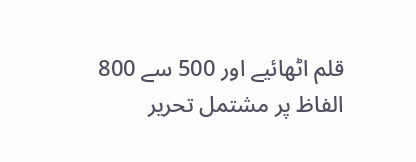قلم اٹھائیے اور 500 سے 800 الفاظ پر مشتمل تحریر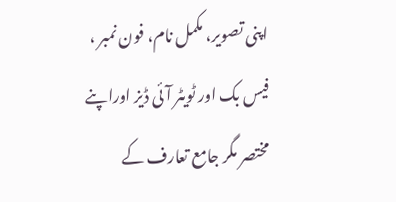اپنی تصویر، مکمل نام، فون نمبر ، فیس بک اور ٹویٹر آئی ڈیز اوراپنے مختصر مگر جامع تعارف کے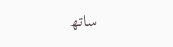ساتھ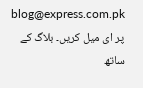blog@express.com.pk پر ای میل کریں۔ بلاگ کے ساتھ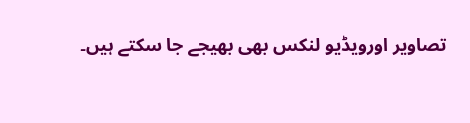تصاویر اورویڈیو لنکس بھی بھیجے جا سکتے ہیں۔